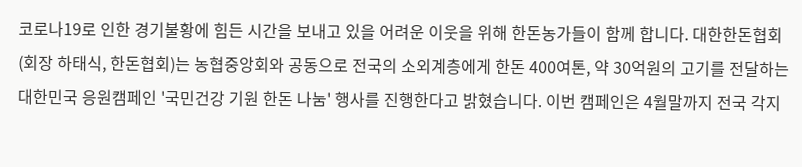코로나19로 인한 경기불황에 힘든 시간을 보내고 있을 어려운 이웃을 위해 한돈농가들이 함께 합니다. 대한한돈협회(회장 하태식, 한돈협회)는 농협중앙회와 공동으로 전국의 소외계층에게 한돈 400여톤, 약 30억원의 고기를 전달하는 대한민국 응원캠페인 '국민건강 기원 한돈 나눔' 행사를 진행한다고 밝혔습니다. 이번 캠페인은 4월말까지 전국 각지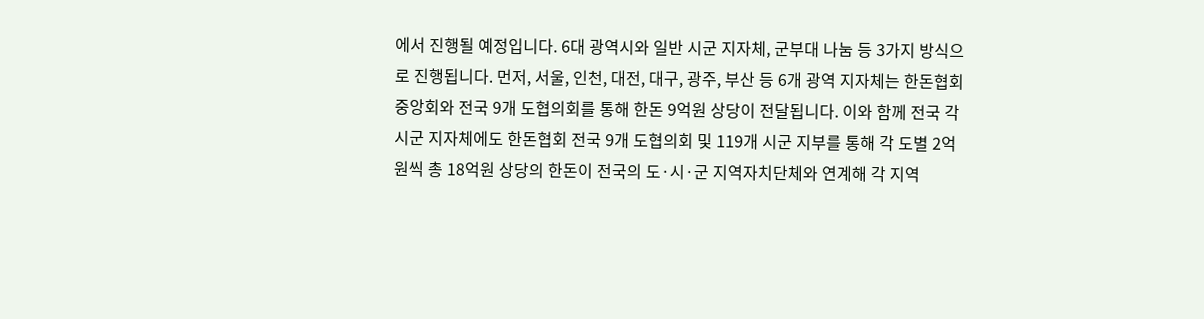에서 진행될 예정입니다. 6대 광역시와 일반 시군 지자체, 군부대 나눔 등 3가지 방식으로 진행됩니다. 먼저, 서울, 인천, 대전, 대구, 광주, 부산 등 6개 광역 지자체는 한돈협회 중앙회와 전국 9개 도협의회를 통해 한돈 9억원 상당이 전달됩니다. 이와 함께 전국 각 시군 지자체에도 한돈협회 전국 9개 도협의회 및 119개 시군 지부를 통해 각 도별 2억원씩 총 18억원 상당의 한돈이 전국의 도·시·군 지역자치단체와 연계해 각 지역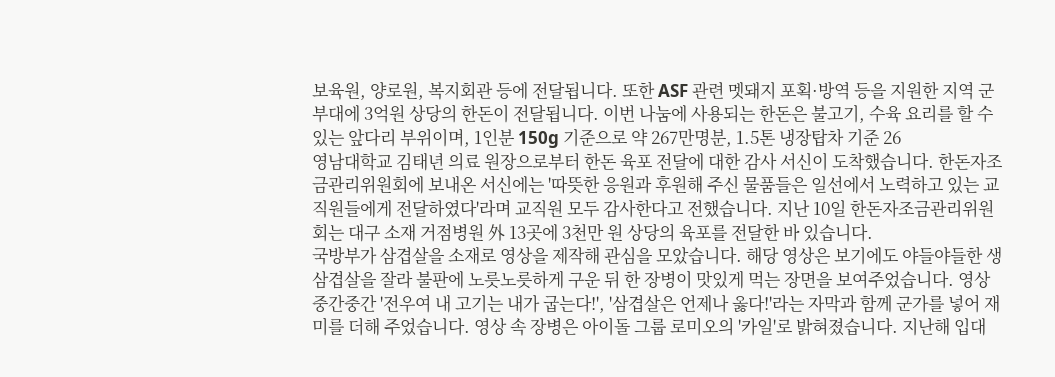보육원, 양로원, 복지회관 등에 전달됩니다. 또한 ASF 관련 멧돼지 포획·방역 등을 지원한 지역 군부대에 3억원 상당의 한돈이 전달됩니다. 이번 나눔에 사용되는 한돈은 불고기, 수육 요리를 할 수 있는 앞다리 부위이며, 1인분 150g 기준으로 약 267만명분, 1.5톤 냉장탑차 기준 26
영남대학교 김태년 의료 원장으로부터 한돈 육포 전달에 대한 감사 서신이 도착했습니다. 한돈자조금관리위원회에 보내온 서신에는 '따뜻한 응원과 후원해 주신 물품들은 일선에서 노력하고 있는 교직원들에게 전달하였다'라며 교직원 모두 감사한다고 전했습니다. 지난 10일 한돈자조금관리위원회는 대구 소재 거점병원 外 13곳에 3천만 원 상당의 육포를 전달한 바 있습니다.
국방부가 삼겹살을 소재로 영상을 제작해 관심을 모았습니다. 해당 영상은 보기에도 야들야들한 생삼겹살을 잘라 불판에 노릇노릇하게 구운 뒤 한 장병이 맛있게 먹는 장면을 보여주었습니다. 영상 중간중간 '전우여 내 고기는 내가 굽는다!', '삼겹살은 언제나 옳다!'라는 자막과 함께 군가를 넣어 재미를 더해 주었습니다. 영상 속 장병은 아이돌 그룹 로미오의 '카일'로 밝혀졌습니다. 지난해 입대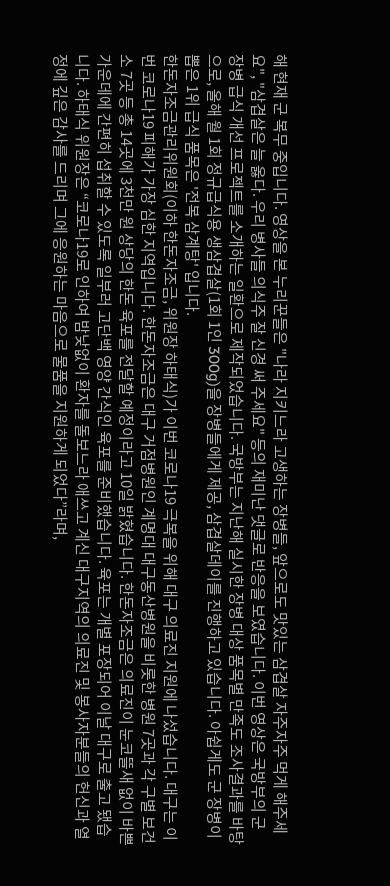해 현재 군 복무 중입니다. 영상을 본 누리꾼들은 "나라 지키느라 고생하는 장병들, 앞으로도 맛있는 삼겹살 자주자주 먹게 해주세요", "삼겹살은 늘 옳다. 우리 병사들 의식주 잘 신경 써 주세요" 등의 재미난 댓글로 반응을 보였습니다. 이번 영상은 국방부의 군 장병 급식 개선 프로젝트를 소개하는 일환으로 제작되었습니다. 국방부는 지난해 실시한 장병 대상 품목별 만족도 조사결과를 바탕으로, 올해 월 1회 정규급식용 생삼겹살(1회 1인 300g)을 장병들에게 제공, 삼겹살데이를 진행하고 있습니다. 아쉽게도 군 장병이 뽑은 1위 급식 품목은 '전복 삼계탕' 입니다.
한돈자조금관리위원회(이하 한돈자조금, 위원장 하태식)가 이번 코로나19 극복을 위해 대구 의료진 지원에 나섰습니다. 대구는 이번 코로나19 피해가 가장 심한 지역입니다. 한돈자조금은 대구 거점병원인 계명대 대구동산병원을 비롯한 병원 7곳과 각 구별 보건소 7곳 등 총 14곳에 3천만 원 상당의 한돈 육포를 전달할 예정이라고 10일 밝혔습니다. 한돈자조금은 의료진이 눈코뜰새 없이 바쁜 가운데에 간편히 섭취할 수 있도록 일부러 고단백 영양 간식인 육포를 준비했습니다. 육포는 개별 포장되어 이날 대구로 출고 됐습니다. 하태식 위원장은 “코로나19로 인하여 밤낮없이 환자를 돌보느라 애쓰고 계신 대구지역의 의료진 및 봉사자분들의 헌신과 열정에 깊은 감사를 드리며 그에 응원하는 마음으로 물품을 지원하게 되었다”라며,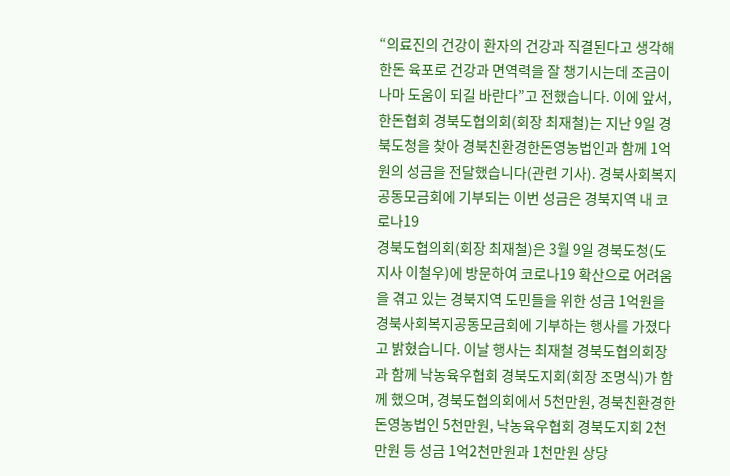“의료진의 건강이 환자의 건강과 직결된다고 생각해 한돈 육포로 건강과 면역력을 잘 챙기시는데 조금이나마 도움이 되길 바란다”고 전했습니다. 이에 앞서, 한돈협회 경북도협의회(회장 최재철)는 지난 9일 경북도청을 찾아 경북친환경한돈영농법인과 함께 1억 원의 성금을 전달했습니다(관련 기사). 경북사회복지공동모금회에 기부되는 이번 성금은 경북지역 내 코로나19
경북도협의회(회장 최재철)은 3월 9일 경북도청(도지사 이철우)에 방문하여 코로나19 확산으로 어려움을 겪고 있는 경북지역 도민들을 위한 성금 1억원을 경북사회복지공동모금회에 기부하는 행사를 가졌다고 밝혔습니다. 이날 행사는 최재철 경북도협의회장과 함께 낙농육우협회 경북도지회(회장 조명식)가 함께 했으며, 경북도협의회에서 5천만원, 경북친환경한돈영농법인 5천만원, 낙농육우협회 경북도지회 2천만원 등 성금 1억2천만원과 1천만원 상당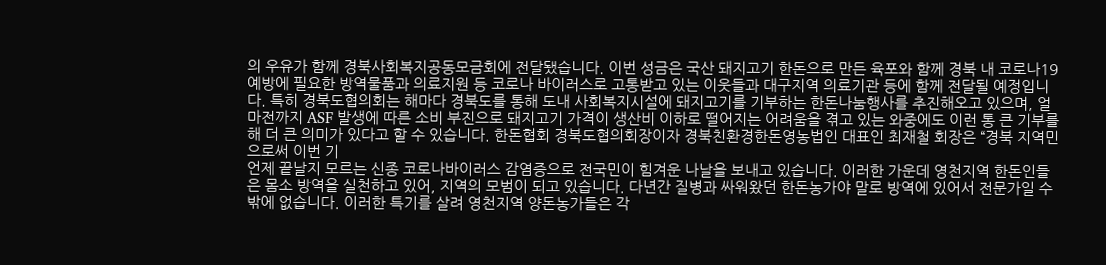의 우유가 함께 경북사회복지공동모금회에 전달됐습니다. 이번 성금은 국산 돼지고기 한돈으로 만든 육포와 함께 경북 내 코로나19예방에 필요한 방역물품과 의료지원 등 코로나 바이러스로 고통받고 있는 이웃들과 대구지역 의료기관 등에 함께 전달될 예정입니다. 특히 경북도협의회는 해마다 경북도를 통해 도내 사회복지시설에 돼지고기를 기부하는 한돈나눔행사를 추진해오고 있으며, 얼마전까지 ASF 발생에 따른 소비 부진으로 돼지고기 가격이 생산비 이하로 떨어지는 어려움을 겪고 있는 와중에도 이런 통 큰 기부를 해 더 큰 의미가 있다고 할 수 있습니다. 한돈협회 경북도협의회장이자 경북친환경한돈영농법인 대표인 최재철 회장은 “경북 지역민으로써 이번 기
언제 끝날지 모르는 신종 코로나바이러스 감염증으로 전국민이 힘겨운 나날을 보내고 있습니다. 이러한 가운데 영천지역 한돈인들은 몸소 방역을 실천하고 있어, 지역의 모범이 되고 있습니다. 다년간 질병과 싸워왔던 한돈농가야 말로 방역에 있어서 전문가일 수 밖에 없습니다. 이러한 특기를 살려 영천지역 양돈농가들은 각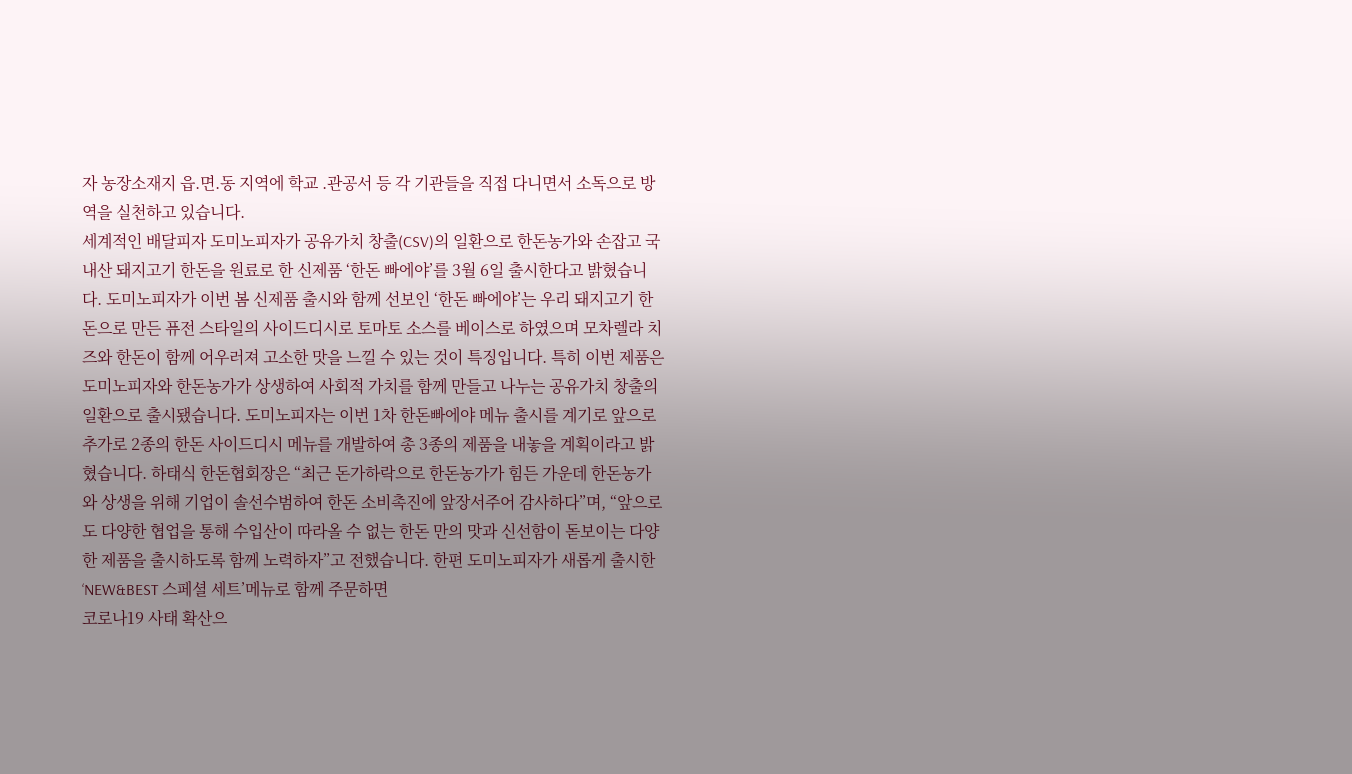자 농장소재지 읍.면.동 지역에 학교 .관공서 등 각 기관들을 직접 다니면서 소독으로 방역을 실천하고 있습니다.
세계적인 배달피자 도미노피자가 공유가치 창출(CSV)의 일환으로 한돈농가와 손잡고 국내산 돼지고기 한돈을 원료로 한 신제품 ‘한돈 빠에야’를 3월 6일 출시한다고 밝혔습니다. 도미노피자가 이번 봄 신제품 출시와 함께 선보인 ‘한돈 빠에야’는 우리 돼지고기 한돈으로 만든 퓨전 스타일의 사이드디시로 토마토 소스를 베이스로 하였으며 모차렐라 치즈와 한돈이 함께 어우러져 고소한 맛을 느낄 수 있는 것이 특징입니다. 특히 이번 제품은 도미노피자와 한돈농가가 상생하여 사회적 가치를 함께 만들고 나누는 공유가치 창출의 일환으로 출시됐습니다. 도미노피자는 이번 1차 한돈빠에야 메뉴 출시를 계기로 앞으로 추가로 2종의 한돈 사이드디시 메뉴를 개발하여 총 3종의 제품을 내놓을 계획이라고 밝혔습니다. 하태식 한돈협회장은 “최근 돈가하락으로 한돈농가가 힘든 가운데 한돈농가와 상생을 위해 기업이 솔선수범하여 한돈 소비촉진에 앞장서주어 감사하다”며, “앞으로도 다양한 협업을 통해 수입산이 따라올 수 없는 한돈 만의 맛과 신선함이 돋보이는 다양한 제품을 출시하도록 함께 노력하자”고 전했습니다. 한편 도미노피자가 새롭게 출시한 ‘NEW&BEST 스페셜 세트’메뉴로 함께 주문하면
코로나19 사태 확산으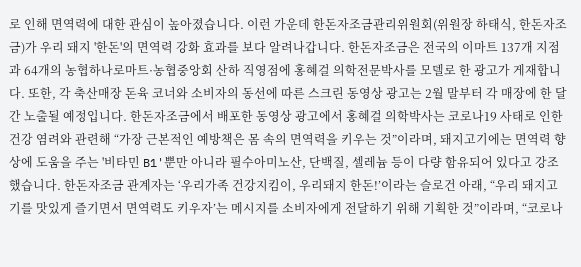로 인해 면역력에 대한 관심이 높아졌습니다. 이런 가운데 한돈자조금관리위원회(위원장 하태식, 한돈자조금)가 우리 돼지 '한돈'의 면역력 강화 효과를 보다 알려나갑니다. 한돈자조금은 전국의 이마트 137개 지점과 64개의 농협하나로마트·농협중앙회 산하 직영점에 홍혜걸 의학전문박사를 모델로 한 광고가 게재합니다. 또한, 각 축산매장 돈육 코너와 소비자의 동선에 따른 스크린 동영상 광고는 2월 말부터 각 매장에 한 달간 노출될 예정입니다. 한돈자조금에서 배포한 동영상 광고에서 홍혜걸 의학박사는 코로나19 사태로 인한 건강 염려와 관련해 “가장 근본적인 예방책은 몸 속의 면역력을 키우는 것”이라며, 돼지고기에는 면역력 향상에 도움을 주는 '비타민 B1'뿐만 아니라 필수아미노산, 단백질, 셀레늄 등이 다량 함유되어 있다고 강조했습니다. 한돈자조금 관계자는 ‘우리가족 건강지킴이, 우리돼지 한돈!’이라는 슬로건 아래, “우리 돼지고기를 맛있게 즐기면서 면역력도 키우자’는 메시지를 소비자에게 전달하기 위해 기획한 것”이라며, “코로나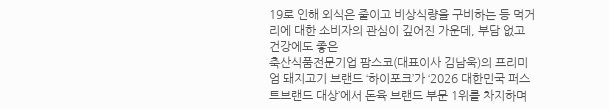19로 인해 외식은 줄이고 비상식량을 구비하는 등 먹거리에 대한 소비자의 관심이 깊어진 가운데, 부담 없고 건강에도 좋은
축산식품전문기업 팜스코(대표이사 김남욱)의 프리미엄 돼지고기 브랜드 ‘하이포크’가 ‘2026 대한민국 퍼스트브랜드 대상’에서 돈육 브랜드 부문 1위를 차지하며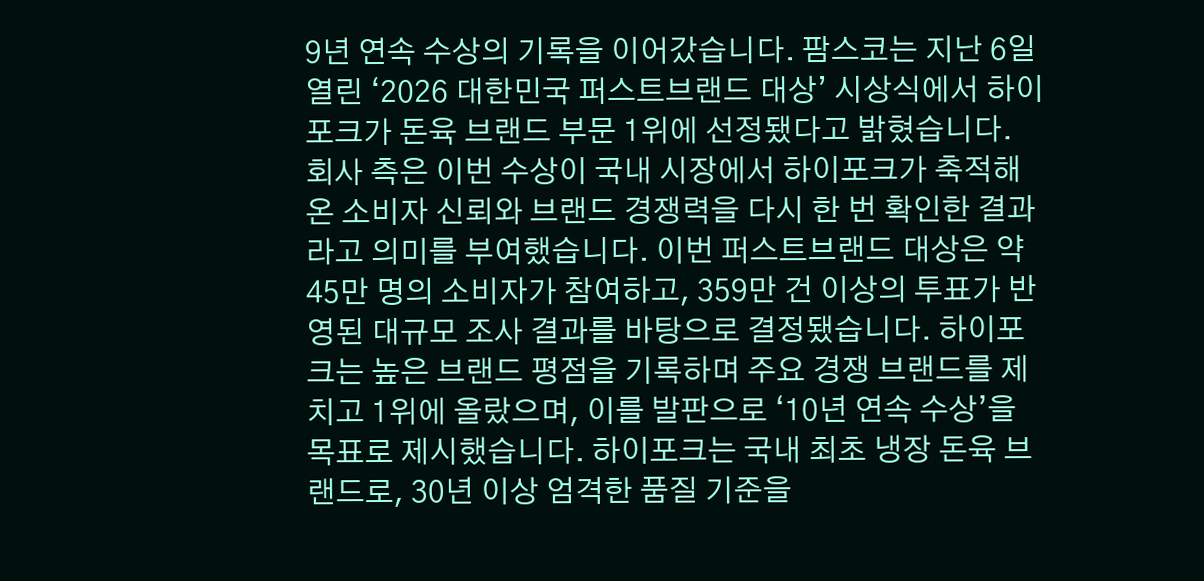9년 연속 수상의 기록을 이어갔습니다. 팜스코는 지난 6일 열린 ‘2026 대한민국 퍼스트브랜드 대상’ 시상식에서 하이포크가 돈육 브랜드 부문 1위에 선정됐다고 밝혔습니다. 회사 측은 이번 수상이 국내 시장에서 하이포크가 축적해 온 소비자 신뢰와 브랜드 경쟁력을 다시 한 번 확인한 결과라고 의미를 부여했습니다. 이번 퍼스트브랜드 대상은 약 45만 명의 소비자가 참여하고, 359만 건 이상의 투표가 반영된 대규모 조사 결과를 바탕으로 결정됐습니다. 하이포크는 높은 브랜드 평점을 기록하며 주요 경쟁 브랜드를 제치고 1위에 올랐으며, 이를 발판으로 ‘10년 연속 수상’을 목표로 제시했습니다. 하이포크는 국내 최초 냉장 돈육 브랜드로, 30년 이상 엄격한 품질 기준을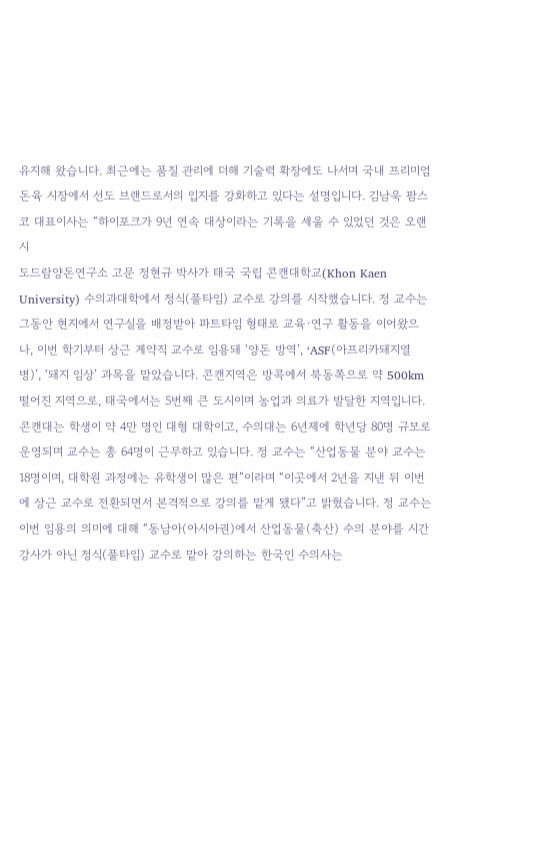유지해 왔습니다. 최근에는 품질 관리에 더해 기술력 확장에도 나서며 국내 프리미엄 돈육 시장에서 선도 브랜드로서의 입지를 강화하고 있다는 설명입니다. 김남욱 팜스코 대표이사는 “하이포크가 9년 연속 대상이라는 기록을 세울 수 있었던 것은 오랜 시
도드람양돈연구소 고문 정현규 박사가 태국 국립 콘캔대학교(Khon Kaen University) 수의과대학에서 정식(풀타임) 교수로 강의를 시작했습니다. 정 교수는 그동안 현지에서 연구실을 배정받아 파트타임 형태로 교육·연구 활동을 이어왔으나, 이번 학기부터 상근 계약직 교수로 임용돼 ‘양돈 방역’, ‘ASF(아프리카돼지열병)’, ‘돼지 임상’ 과목을 맡았습니다. 콘캔지역은 방콕에서 북동쪽으로 약 500km 떨어진 지역으로, 태국에서는 5번째 큰 도시이며 농업과 의료가 발달한 지역입니다. 콘캔대는 학생이 약 4만 명인 대형 대학이고, 수의대는 6년제에 학년당 80명 규모로 운영되며 교수는 총 64명이 근무하고 있습니다. 정 교수는 “산업동물 분야 교수는 18명이며, 대학원 과정에는 유학생이 많은 편”이라며 “이곳에서 2년을 지낸 뒤 이번에 상근 교수로 전환되면서 본격적으로 강의를 맡게 됐다”고 밝혔습니다. 정 교수는 이번 임용의 의미에 대해 “동남아(아시아권)에서 산업동물(축산) 수의 분야를 시간강사가 아닌 정식(풀타임) 교수로 맡아 강의하는 한국인 수의사는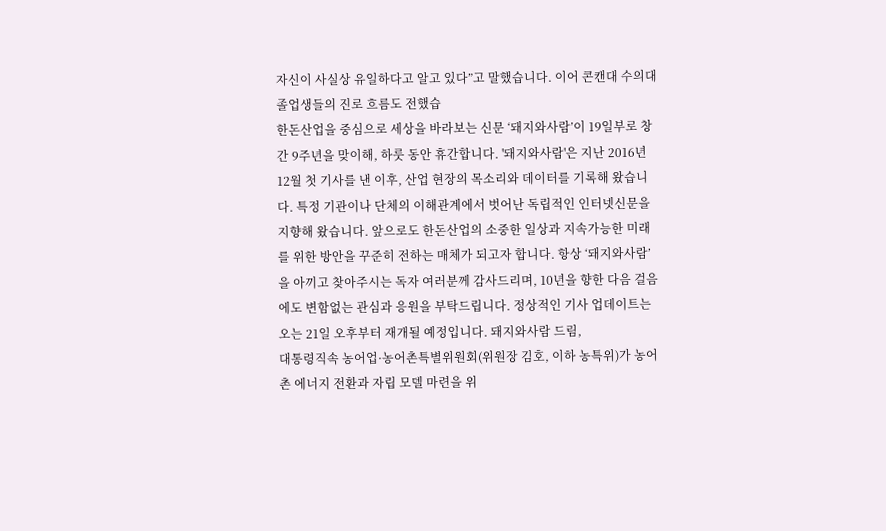자신이 사실상 유일하다고 알고 있다”고 말했습니다. 이어 콘캔대 수의대 졸업생들의 진로 흐름도 전했습
한돈산업을 중심으로 세상을 바라보는 신문 ‘돼지와사람’이 19일부로 창간 9주년을 맞이해, 하룻 동안 휴간합니다. '돼지와사람'은 지난 2016년 12월 첫 기사를 낸 이후, 산업 현장의 목소리와 데이터를 기록해 왔습니다. 특정 기관이나 단체의 이해관계에서 벗어난 독립적인 인터넷신문을 지향해 왔습니다. 앞으로도 한돈산업의 소중한 일상과 지속가능한 미래를 위한 방안을 꾸준히 전하는 매체가 되고자 합니다. 항상 ‘돼지와사람’을 아끼고 찾아주시는 독자 여러분께 감사드리며, 10년을 향한 다음 걸음에도 변함없는 관심과 응원을 부탁드립니다. 정상적인 기사 업데이트는 오는 21일 오후부터 재개될 예정입니다. 돼지와사람 드림,
대통령직속 농어업·농어촌특별위원회(위원장 김호, 이하 농특위)가 농어촌 에너지 전환과 자립 모델 마련을 위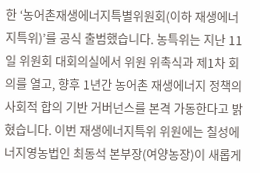한 ‘농어촌재생에너지특별위원회(이하 재생에너지특위)’를 공식 출범했습니다. 농특위는 지난 11일 위원회 대회의실에서 위원 위촉식과 제1차 회의를 열고, 향후 1년간 농어촌 재생에너지 정책의 사회적 합의 기반 거버넌스를 본격 가동한다고 밝혔습니다. 이번 재생에너지특위 위원에는 칠성에너지영농법인 최동석 본부장(여양농장)이 새롭게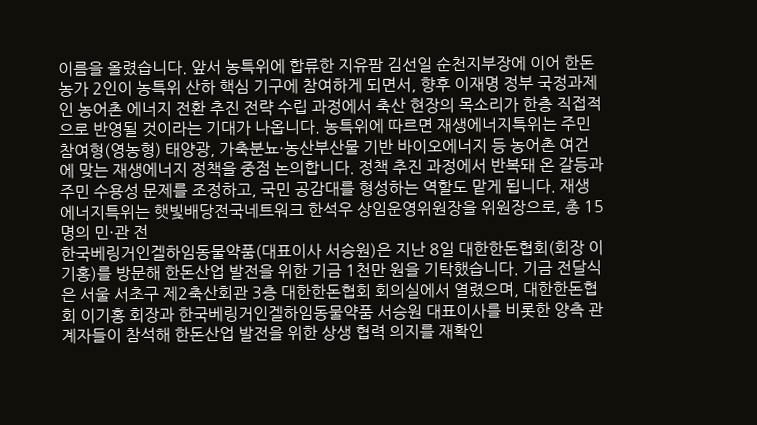이름을 올렸습니다. 앞서 농특위에 합류한 지유팜 김선일 순천지부장에 이어 한돈농가 2인이 농특위 산하 핵심 기구에 참여하게 되면서, 향후 이재명 정부 국정과제인 농어촌 에너지 전환 추진 전략 수립 과정에서 축산 현장의 목소리가 한층 직접적으로 반영될 것이라는 기대가 나옵니다. 농특위에 따르면 재생에너지특위는 주민참여형(영농형) 태양광, 가축분뇨·농산부산물 기반 바이오에너지 등 농어촌 여건에 맞는 재생에너지 정책을 중점 논의합니다. 정책 추진 과정에서 반복돼 온 갈등과 주민 수용성 문제를 조정하고, 국민 공감대를 형성하는 역할도 맡게 됩니다. 재생에너지특위는 햇빛배당전국네트워크 한석우 상임운영위원장을 위원장으로, 총 15명의 민·관 전
한국베링거인겔하임동물약품(대표이사 서승원)은 지난 8일 대한한돈협회(회장 이기홍)를 방문해 한돈산업 발전을 위한 기금 1천만 원을 기탁했습니다. 기금 전달식은 서울 서초구 제2축산회관 3층 대한한돈협회 회의실에서 열렸으며, 대한한돈협회 이기홍 회장과 한국베링거인겔하임동물약품 서승원 대표이사를 비롯한 양측 관계자들이 참석해 한돈산업 발전을 위한 상생 협력 의지를 재확인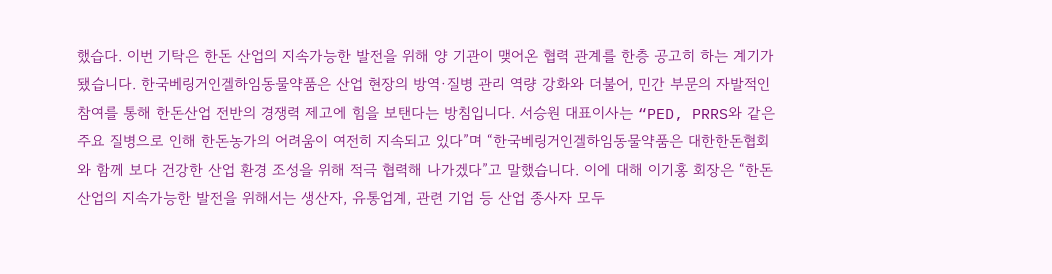했습다. 이번 기탁은 한돈 산업의 지속가능한 발전을 위해 양 기관이 맺어온 협력 관계를 한층 공고히 하는 계기가 됐습니다. 한국베링거인겔하임동물약품은 산업 현장의 방역·질병 관리 역량 강화와 더불어, 민간 부문의 자발적인 참여를 통해 한돈산업 전반의 경쟁력 제고에 힘을 보탠다는 방침입니다. 서승원 대표이사는 “PED, PRRS와 같은 주요 질병으로 인해 한돈농가의 어려움이 여전히 지속되고 있다”며 “한국베링거인겔하임동물약품은 대한한돈협회와 함께 보다 건강한 산업 환경 조성을 위해 적극 협력해 나가겠다”고 말했습니다. 이에 대해 이기홍 회장은 “한돈산업의 지속가능한 발전을 위해서는 생산자, 유통업계, 관련 기업 등 산업 종사자 모두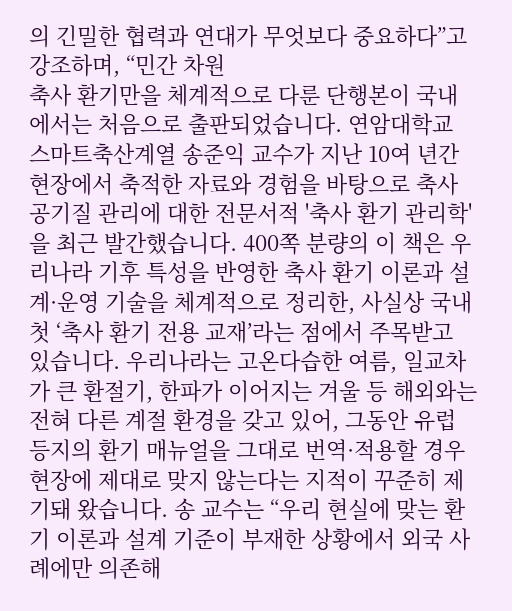의 긴밀한 협력과 연대가 무엇보다 중요하다”고 강조하며, “민간 차원
축사 환기만을 체계적으로 다룬 단행본이 국내에서는 처음으로 출판되었습니다. 연암대학교 스마트축산계열 송준익 교수가 지난 10여 년간 현장에서 축적한 자료와 경험을 바탕으로 축사 공기질 관리에 대한 전문서적 '축사 환기 관리학'을 최근 발간했습니다. 400쪽 분량의 이 책은 우리나라 기후 특성을 반영한 축사 환기 이론과 설계·운영 기술을 체계적으로 정리한, 사실상 국내 첫 ‘축사 환기 전용 교재’라는 점에서 주목받고 있습니다. 우리나라는 고온다습한 여름, 일교차가 큰 환절기, 한파가 이어지는 겨울 등 해외와는 전혀 다른 계절 환경을 갖고 있어, 그동안 유럽 등지의 환기 매뉴얼을 그대로 번역·적용할 경우 현장에 제대로 맞지 않는다는 지적이 꾸준히 제기돼 왔습니다. 송 교수는 “우리 현실에 맞는 환기 이론과 설계 기준이 부재한 상황에서 외국 사례에만 의존해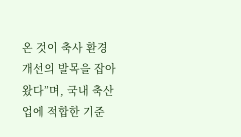온 것이 축사 환경 개선의 발목을 잡아왔다”며, 국내 축산업에 적합한 기준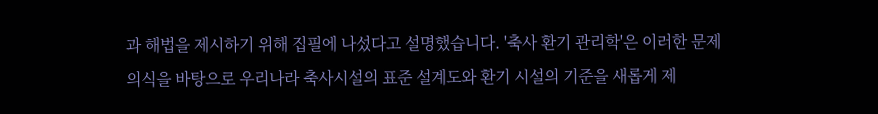과 해법을 제시하기 위해 집필에 나섰다고 설명했습니다. '축사 환기 관리학'은 이러한 문제의식을 바탕으로 우리나라 축사시설의 표준 설계도와 환기 시설의 기준을 새롭게 제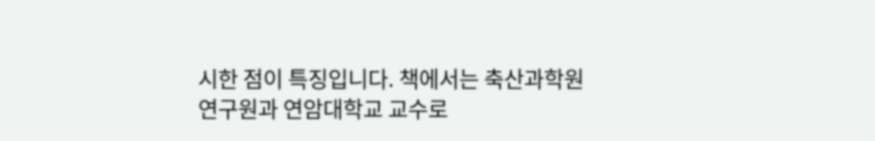시한 점이 특징입니다. 책에서는 축산과학원 연구원과 연암대학교 교수로